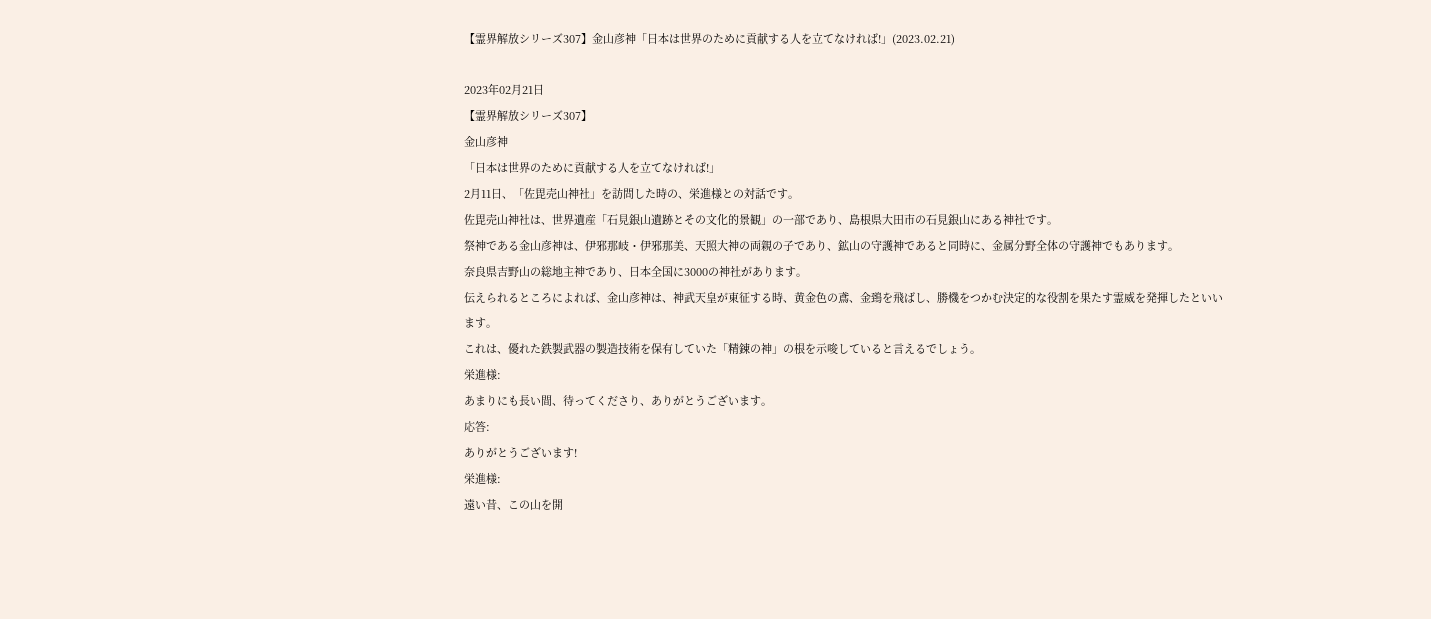【霊界解放シリーズ307】金山彦神「日本は世界のために貢献する人を立てなければ!」(2023.02.21)

2023年02月21日
【霊界解放シリーズ307】
金山彦神
「日本は世界のために貢献する人を立てなければ!」
2月11日、「佐毘売山神社」を訪問した時の、栄進様との対話です。
佐毘売山神社は、世界遺産「石見銀山遺跡とその文化的景観」の一部であり、島根県大田市の石見銀山にある神社です。
祭神である金山彦神は、伊邪那岐・伊邪那美、天照大神の両親の子であり、鉱山の守護神であると同時に、金属分野全体の守護神でもあります。
奈良県吉野山の総地主神であり、日本全国に3000の神社があります。
伝えられるところによれば、金山彦神は、神武天皇が東征する時、黄金色の鳶、金鵄を飛ばし、勝機をつかむ決定的な役割を果たす霊威を発揮したといいます。
これは、優れた鉄製武器の製造技術を保有していた「精錬の神」の根を示唆していると言えるでしょう。
栄進様:
あまりにも長い間、待ってくださり、ありがとうございます。
応答:
ありがとうございます!
栄進様:
遠い昔、この山を開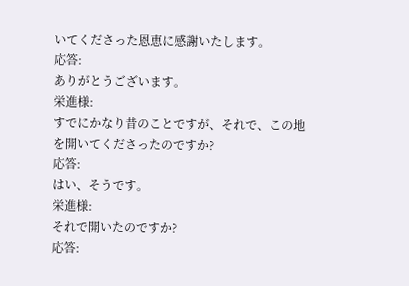いてくださった恩恵に感謝いたします。
応答:
ありがとうございます。
栄進様:
すでにかなり昔のことですが、それで、この地を開いてくださったのですか?
応答:
はい、そうです。
栄進様:
それで開いたのですか?
応答: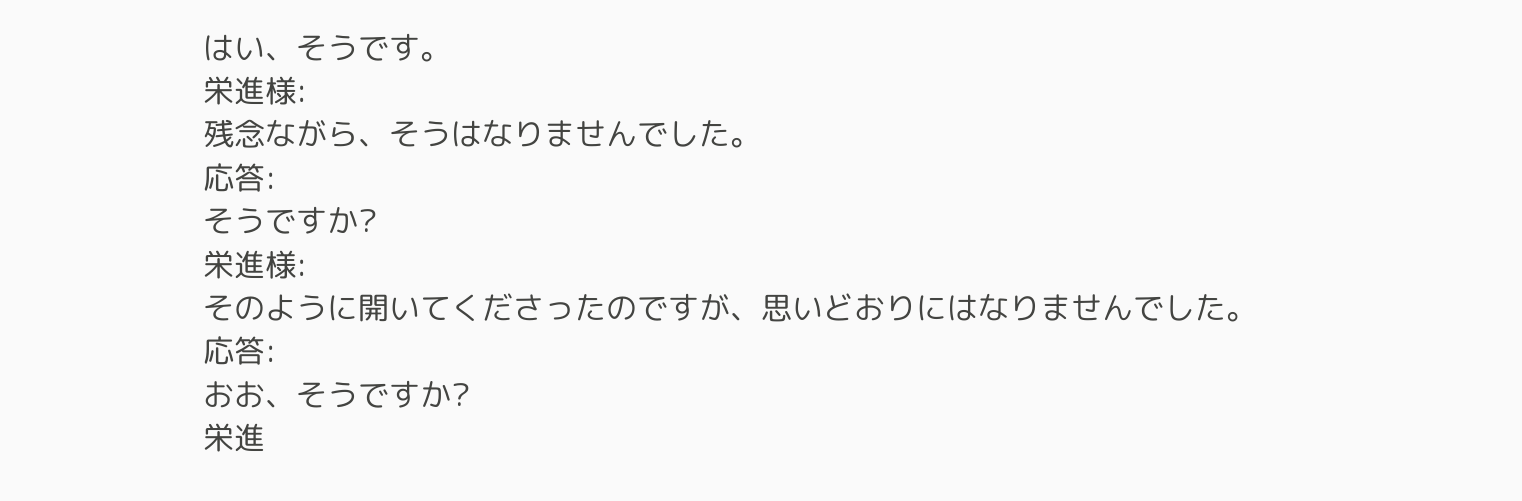はい、そうです。
栄進様:
残念ながら、そうはなりませんでした。
応答:
そうですか?
栄進様:
そのように開いてくださったのですが、思いどおりにはなりませんでした。
応答:
おお、そうですか?
栄進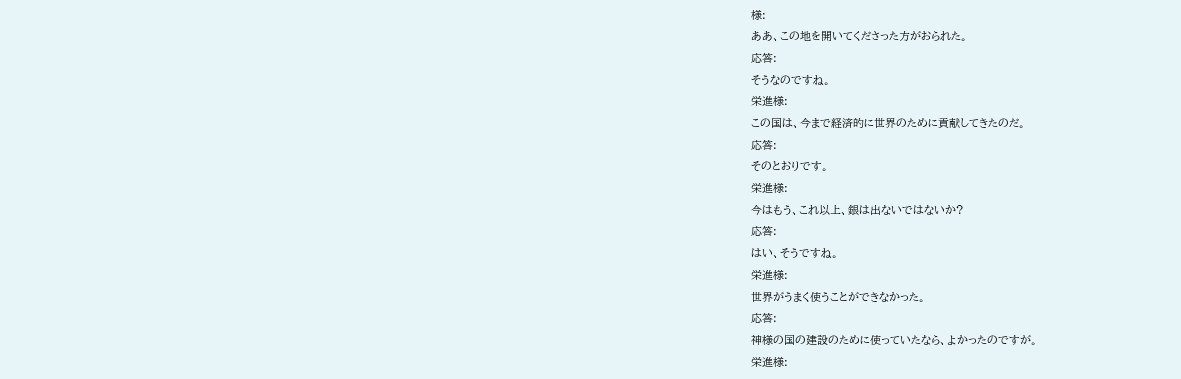様:
ああ、この地を開いてくださった方がおられた。
応答:
そうなのですね。
栄進様:
この国は、今まで経済的に世界のために貢献してきたのだ。
応答:
そのとおりです。
栄進様:
今はもう、これ以上、銀は出ないではないか?
応答:
はい、そうですね。
栄進様:
世界がうまく使うことができなかった。
応答:
神様の国の建設のために使っていたなら、よかったのですが。
栄進様: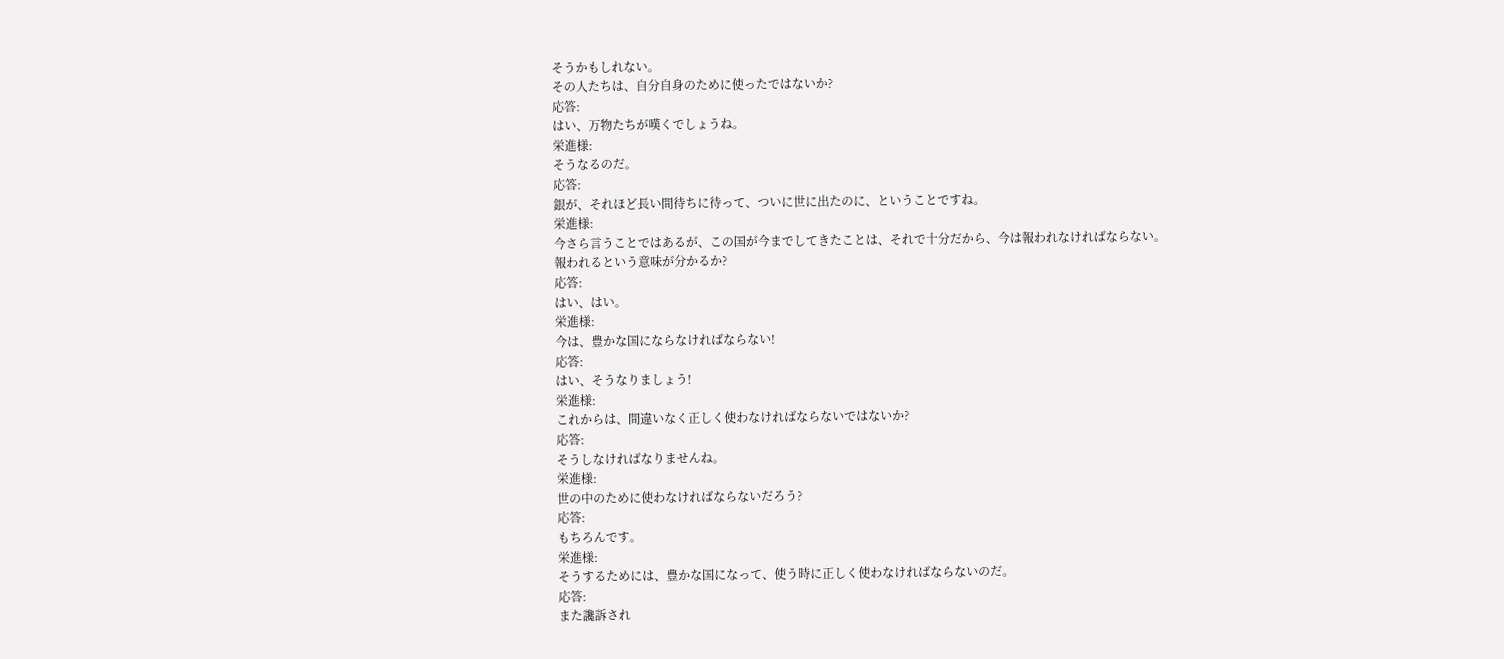そうかもしれない。
その人たちは、自分自身のために使ったではないか?
応答:
はい、万物たちが嘆くでしょうね。
栄進様:
そうなるのだ。
応答:
銀が、それほど長い間待ちに待って、ついに世に出たのに、ということですね。
栄進様:
今さら言うことではあるが、この国が今までしてきたことは、それで十分だから、今は報われなければならない。
報われるという意味が分かるか?
応答:
はい、はい。
栄進様:
今は、豊かな国にならなければならない!
応答:
はい、そうなりましょう!
栄進様:
これからは、間違いなく正しく使わなければならないではないか?
応答:
そうしなければなりませんね。
栄進様:
世の中のために使わなければならないだろう?
応答:
もちろんです。
栄進様:
そうするためには、豊かな国になって、使う時に正しく使わなければならないのだ。
応答:
また讒訴され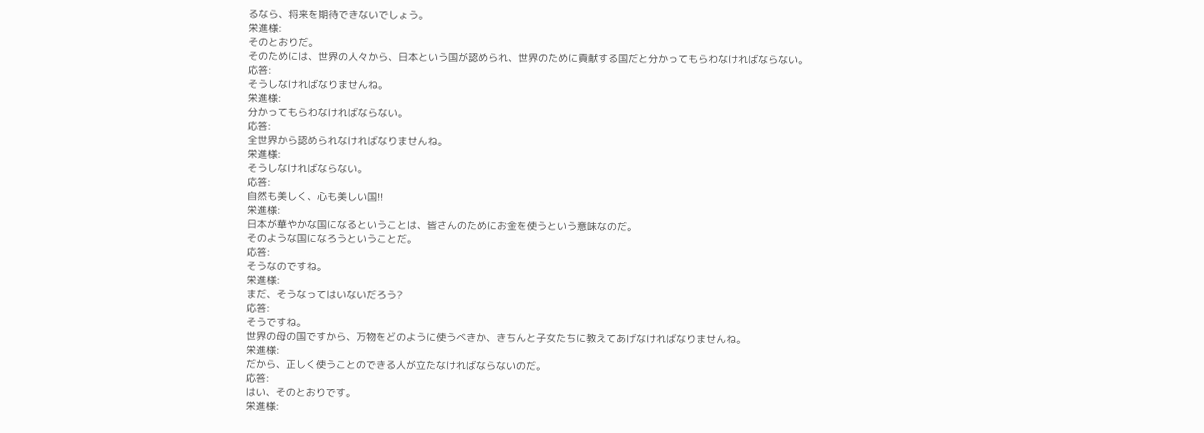るなら、将来を期待できないでしょう。
栄進様:
そのとおりだ。
そのためには、世界の人々から、日本という国が認められ、世界のために貢献する国だと分かってもらわなければならない。
応答:
そうしなければなりませんね。
栄進様:
分かってもらわなければならない。
応答:
全世界から認められなければなりませんね。
栄進様:
そうしなければならない。
応答:
自然も美しく、心も美しい国!!
栄進様:
日本が華やかな国になるということは、皆さんのためにお金を使うという意味なのだ。
そのような国になろうということだ。
応答:
そうなのですね。
栄進様:
まだ、そうなってはいないだろう?
応答:
そうですね。
世界の母の国ですから、万物をどのように使うべきか、きちんと子女たちに教えてあげなければなりませんね。
栄進様:
だから、正しく使うことのできる人が立たなければならないのだ。
応答:
はい、そのとおりです。
栄進様: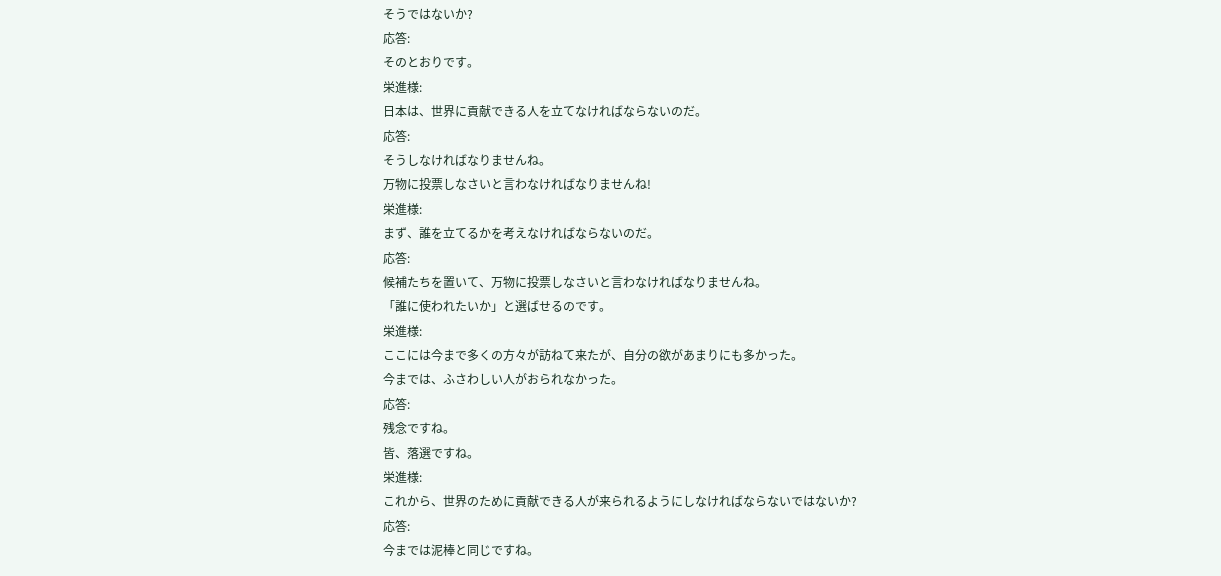そうではないか?
応答:
そのとおりです。
栄進様:
日本は、世界に貢献できる人を立てなければならないのだ。
応答:
そうしなければなりませんね。
万物に投票しなさいと言わなければなりませんね!
栄進様:
まず、誰を立てるかを考えなければならないのだ。
応答:
候補たちを置いて、万物に投票しなさいと言わなければなりませんね。
「誰に使われたいか」と選ばせるのです。
栄進様:
ここには今まで多くの方々が訪ねて来たが、自分の欲があまりにも多かった。
今までは、ふさわしい人がおられなかった。
応答:
残念ですね。
皆、落選ですね。
栄進様:
これから、世界のために貢献できる人が来られるようにしなければならないではないか?
応答:
今までは泥棒と同じですね。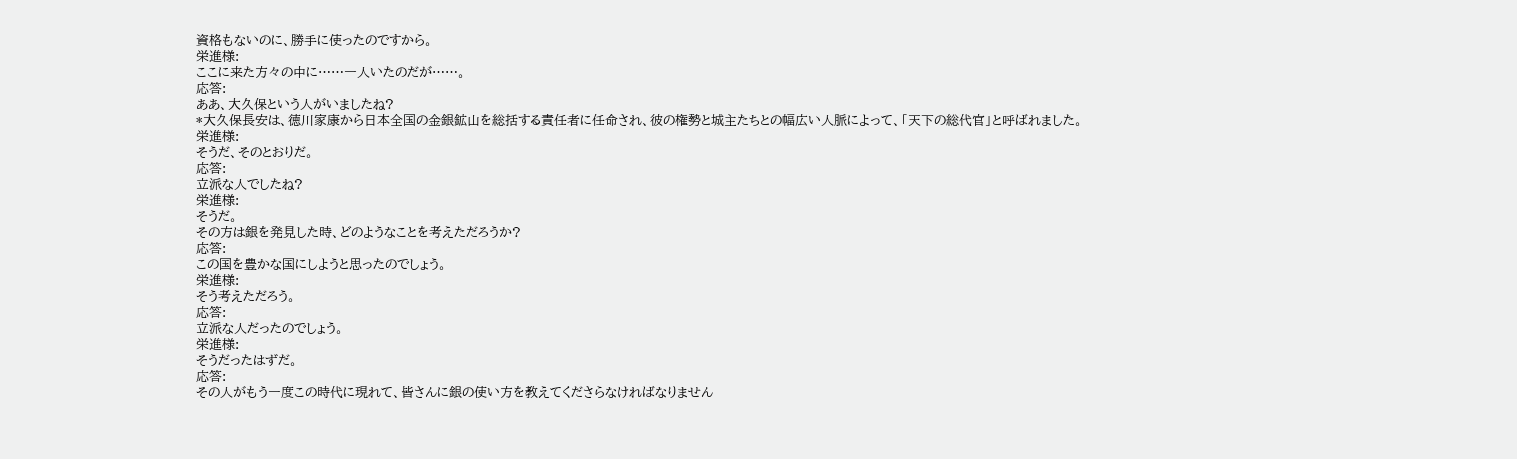資格もないのに、勝手に使ったのですから。
栄進様:
ここに来た方々の中に……一人いたのだが……。
応答:
ああ、大久保という人がいましたね?
*大久保長安は、徳川家康から日本全国の金銀鉱山を総括する責任者に任命され、彼の権勢と城主たちとの幅広い人脈によって、「天下の総代官」と呼ばれました。
栄進様:
そうだ、そのとおりだ。
応答:
立派な人でしたね?
栄進様:
そうだ。
その方は銀を発見した時、どのようなことを考えただろうか?
応答:
この国を豊かな国にしようと思ったのでしょう。
栄進様:
そう考えただろう。
応答:
立派な人だったのでしょう。
栄進様:
そうだったはずだ。
応答:
その人がもう一度この時代に現れて、皆さんに銀の使い方を教えてくださらなければなりません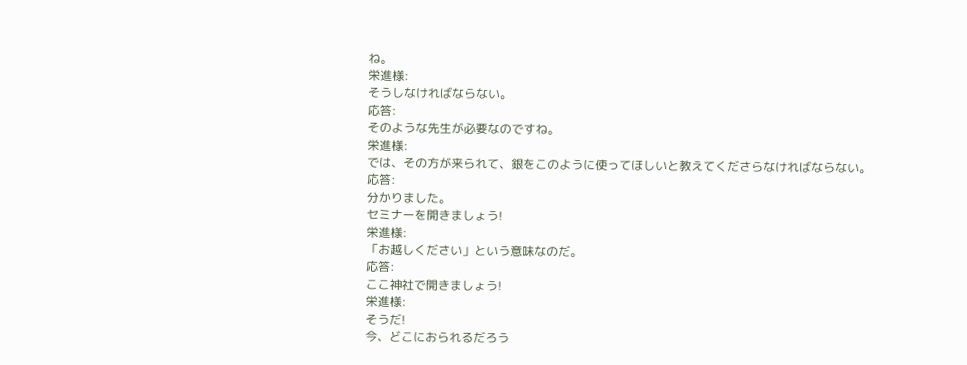ね。
栄進様:
そうしなければならない。
応答:
そのような先生が必要なのですね。
栄進様:
では、その方が来られて、銀をこのように使ってほしいと教えてくださらなければならない。
応答:
分かりました。
セミナーを開きましょう!
栄進様:
「お越しください」という意味なのだ。
応答:
ここ神社で開きましょう!
栄進様:
そうだ!
今、どこにおられるだろう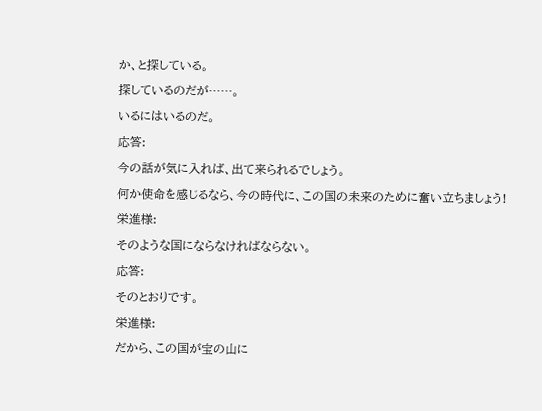か、と探している。
探しているのだが……。
いるにはいるのだ。
応答:
今の話が気に入れば、出て来られるでしょう。
何か使命を感じるなら、今の時代に、この国の未来のために奮い立ちましょう!
栄進様:
そのような国にならなければならない。
応答:
そのとおりです。
栄進様:
だから、この国が宝の山に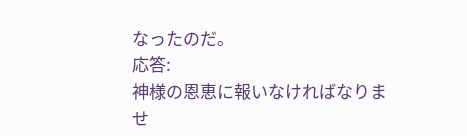なったのだ。
応答:
神様の恩恵に報いなければなりませ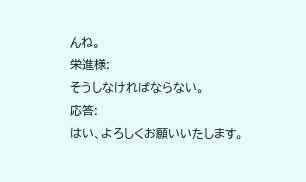んね。
栄進様:
そうしなければならない。
応答:
はい、よろしくお願いいたします。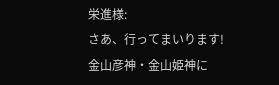栄進様:
さあ、行ってまいります!
金山彦神・金山姫神に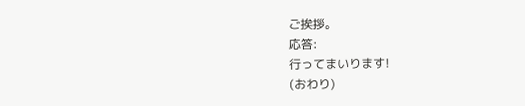ご挨拶。
応答:
行ってまいります!
(おわり)